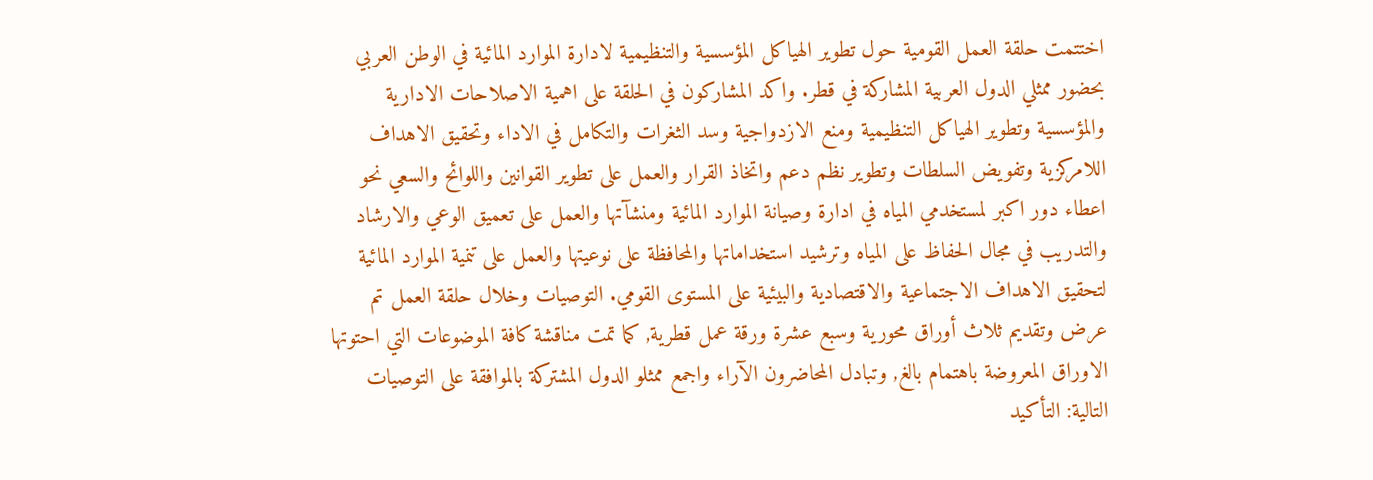اختتمت حلقة العمل القومية حول تطوير الهياكل المؤسسية والتنظيمية لادارة الموارد المائية في الوطن العربي بحضور ممثلي الدول العربية المشاركة في قطر. واكد المشاركون في الحلقة على اهمية الاصلاحات الادارية والمؤسسية وتطوير الهياكل التنظيمية ومنع الازدواجية وسد الثغرات والتكامل في الاداء وتحقيق الاهداف اللامركزية وتفويض السلطات وتطوير نظم دعم واتخاذ القرار والعمل على تطوير القوانين واللوائح والسعي نحو اعطاء دور اكبر لمستخدمي المياه في ادارة وصيانة الموارد المائية ومنشآتها والعمل على تعميق الوعي والارشاد والتدريب في مجال الحفاظ على المياه وترشيد استخداماتها والمحافظة على نوعيتها والعمل على تنمية الموارد المائية لتحقيق الاهداف الاجتماعية والاقتصادية والبيئية على المستوى القومي. التوصيات وخلال حلقة العمل تم عرض وتقديم ثلاث أوراق محورية وسبع عشرة ورقة عمل قطرية, كما تمت مناقشة كافة الموضوعات التي احتوتها الاوراق المعروضة باهتمام بالغ, وتبادل المحاضرون الآراء واجمع ممثلو الدول المشتركة بالموافقة على التوصيات التالية: التأكيد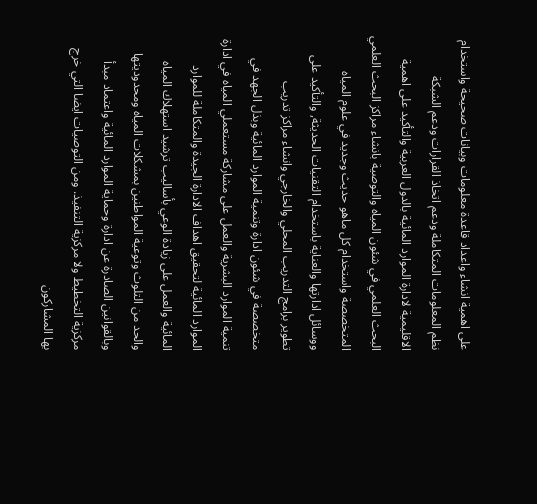على اهمية انشاء واعداد قاعدة معلومات وبيانات صحيحة واستخدام نظم المعلومات المتكاملة ودعم اتخاذ القرارات ودعم الشبكة الاقليمية لادارة الموارد المائية بالدول العربية والتأكيد على اهمية البحث العلمي في شئون المياه والتوصية بانشاء مراكز البحث العلمي المتخصصة واستخدام كل ماهو حديث وجديد في علوم المياه ووسائل ادارتها والعناية باستخدام التقنيات الحديثة, والتأكيد على تطوير برامج التدريب المحلي والخارجي وانشاء مراكز تدريب متخصصة في شئون ادارة وتنمية الموارد المائية وبذل الجهد في تنمية الموارد البشرية والعمل على مشاركة مستعملي المياه في ادارة الموارد المائية لتحقيق اهداف الادارة الجيدة والمتكاملة للموارد المائية والعمل على زيادة الوعي بأساليب ترشيد استهلاك المياه والحد من التلوث وتوعية المواطنين بمشكلات المياه ومحدوديتها وبالقوانين الصادرة عن ادارة وحماية الموارد المائية واعتماد مبدأ مركزية التخطيط ولا مركزية التنفيذ. ومن التوصيات ايضا التي خرج بها المشاركون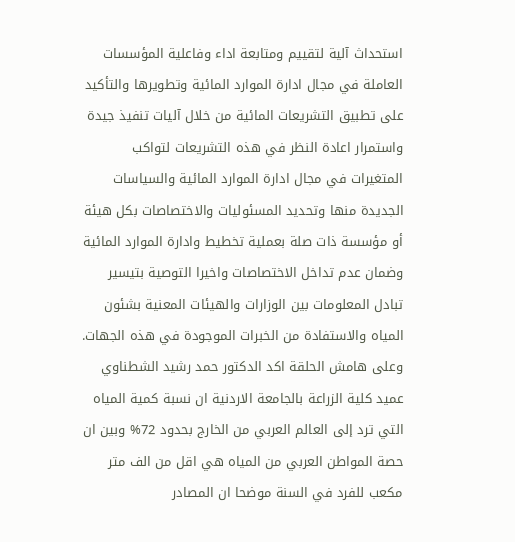استحداث آلية لتقييم ومتابعة اداء وفاعلية المؤسسات العاملة في مجال ادارة الموارد المائية وتطويرها والتأكيد على تطبيق التشريعات المائية من خلال آليات تنفيذ جيدة واستمرار اعادة النظر في هذه التشريعات لتواكب المتغيرات في مجال ادارة الموارد المائية والسياسات الجديدة منها وتحديد المسئوليات والاختصاصات بكل هيئة أو مؤسسة ذات صلة بعملية تخطيط وادارة الموارد المائية وضمان عدم تداخل الاختصاصات واخيرا التوصية بتيسير تبادل المعلومات بين الوزارات والهيئات المعنية بشئون المياه والاستفادة من الخبرات الموجودة في هذه الجهات. وعلى هامش الحلقة اكد الدكتور حمد رشيد الشطناوي عميد كلية الزراعة بالجامعة الاردنية ان نسبة كمية المياه التي ترد إلى العالم العربي من الخارج بحدود 72% وبين ان حصة المواطن العربي من المياه هي اقل من الف متر مكعب للفرد في السنة موضحا ان المصادر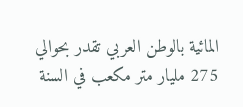المائية بالوطن العربي تقدر بحوالي 275 مليار متر مكعب في السنة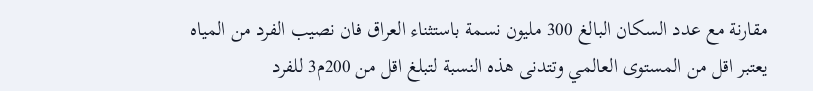مقارنة مع عدد السكان البالغ 300 مليون نسمة باستثناء العراق فان نصيب الفرد من المياه يعتبر اقل من المستوى العالمي وتتدنى هذه النسبة لتبلغ اقل من 200م3 للفرد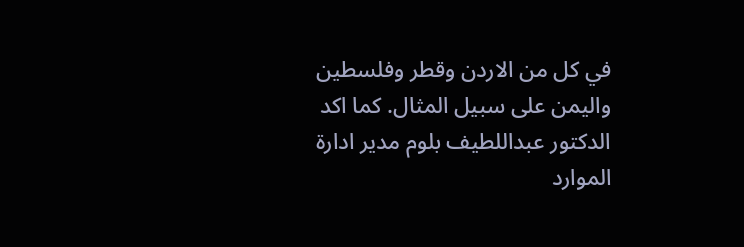في كل من الاردن وقطر وفلسطين واليمن على سبيل المثال. كما اكد الدكتور عبداللطيف بلوم مدير ادارة الموارد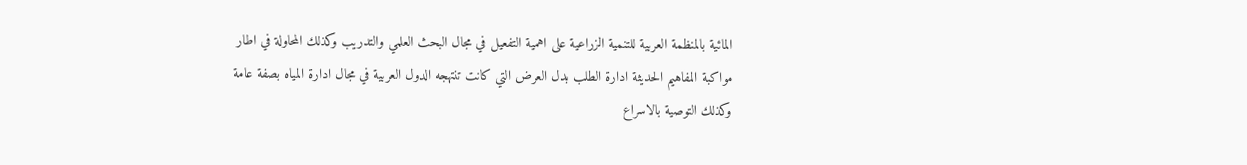المائية بالمنظمة العربية للتنمية الزراعية على اهمية التفعيل في مجال البحث العلمي والتدريب وكذلك المحاولة في اطار مواكبة المفاهيم الحديثة ادارة الطلب بدل العرض التي كانت تنتهجه الدول العربية في مجال ادارة المياه بصفة عامة وكذلك التوصية بالاسراع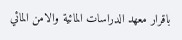باقرار معهد الدراسات المائية والامن المائي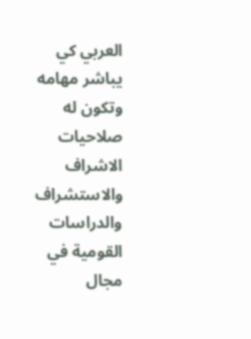العربي كي يباشر مهامه وتكون له صلاحيات الاشراف والاستشراف والدراسات القومية في مجال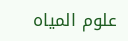علوم المياه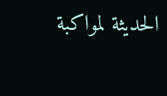الحديثة لمواكبة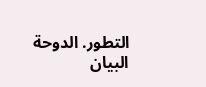التطور. الدوحة البيان